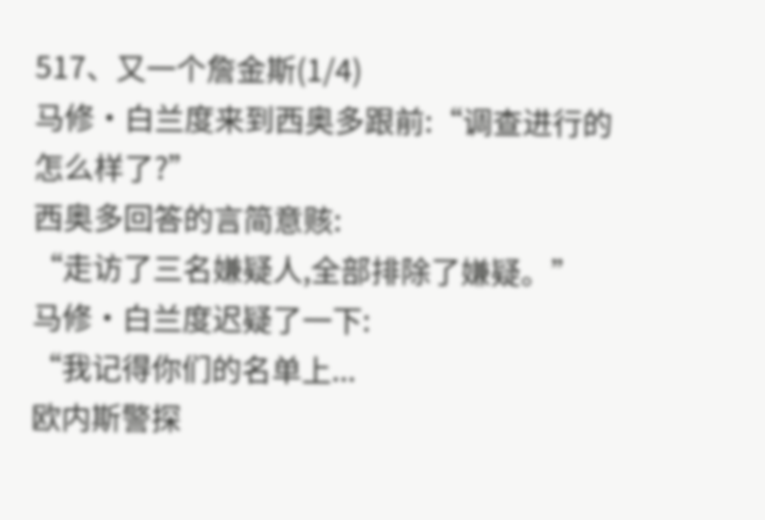517、又一个詹金斯(1/4)
马修·白兰度来到西奥多跟前:“调查进行的怎么样了?”
西奥多回答的言简意赅:
“走访了三名嫌疑人,全部排除了嫌疑。”
马修·白兰度迟疑了一下:
“我记得你们的名单上...
欧内斯警探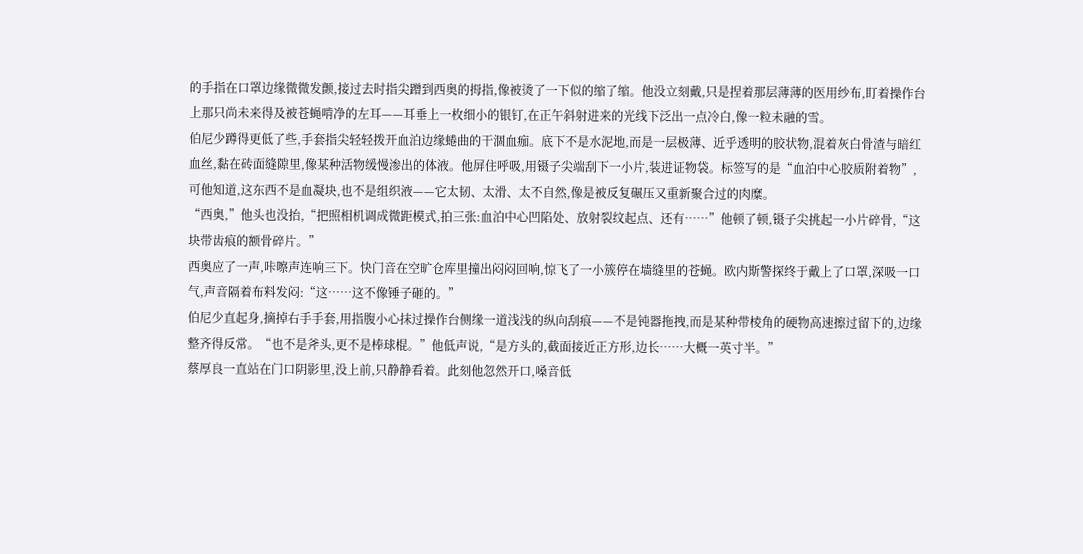的手指在口罩边缘微微发颤,接过去时指尖蹭到西奥的拇指,像被烫了一下似的缩了缩。他没立刻戴,只是捏着那层薄薄的医用纱布,盯着操作台上那只尚未来得及被苍蝇啃净的左耳——耳垂上一枚细小的银钉,在正午斜射进来的光线下泛出一点冷白,像一粒未融的雪。
伯尼少蹲得更低了些,手套指尖轻轻拨开血泊边缘蜷曲的干涸血痂。底下不是水泥地,而是一层极薄、近乎透明的胶状物,混着灰白骨渣与暗红血丝,黏在砖面缝隙里,像某种活物缓慢渗出的体液。他屏住呼吸,用镊子尖端刮下一小片,装进证物袋。标签写的是“血泊中心胶质附着物”,可他知道,这东西不是血凝块,也不是组织液——它太韧、太滑、太不自然,像是被反复碾压又重新聚合过的肉糜。
“西奥,”他头也没抬,“把照相机调成微距模式,拍三张:血泊中心凹陷处、放射裂纹起点、还有……”他顿了顿,镊子尖挑起一小片碎骨,“这块带齿痕的额骨碎片。”
西奥应了一声,咔嚓声连响三下。快门音在空旷仓库里撞出闷闷回响,惊飞了一小簇停在墙缝里的苍蝇。欧内斯警探终于戴上了口罩,深吸一口气,声音隔着布料发闷:“这……这不像锤子砸的。”
伯尼少直起身,摘掉右手手套,用指腹小心抹过操作台侧缘一道浅浅的纵向刮痕——不是钝器拖拽,而是某种带棱角的硬物高速擦过留下的,边缘整齐得反常。“也不是斧头,更不是棒球棍。”他低声说,“是方头的,截面接近正方形,边长……大概一英寸半。”
蔡厚良一直站在门口阴影里,没上前,只静静看着。此刻他忽然开口,嗓音低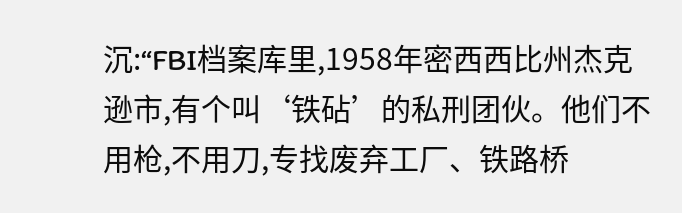沉:“FBI档案库里,1958年密西西比州杰克逊市,有个叫‘铁砧’的私刑团伙。他们不用枪,不用刀,专找废弃工厂、铁路桥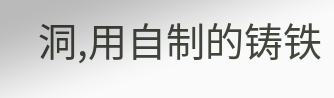洞,用自制的铸铁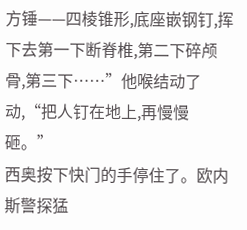方锤——四棱锥形,底座嵌钢钉,挥下去第一下断脊椎,第二下碎颅骨,第三下……”他喉结动了动,“把人钉在地上,再慢慢砸。”
西奥按下快门的手停住了。欧内斯警探猛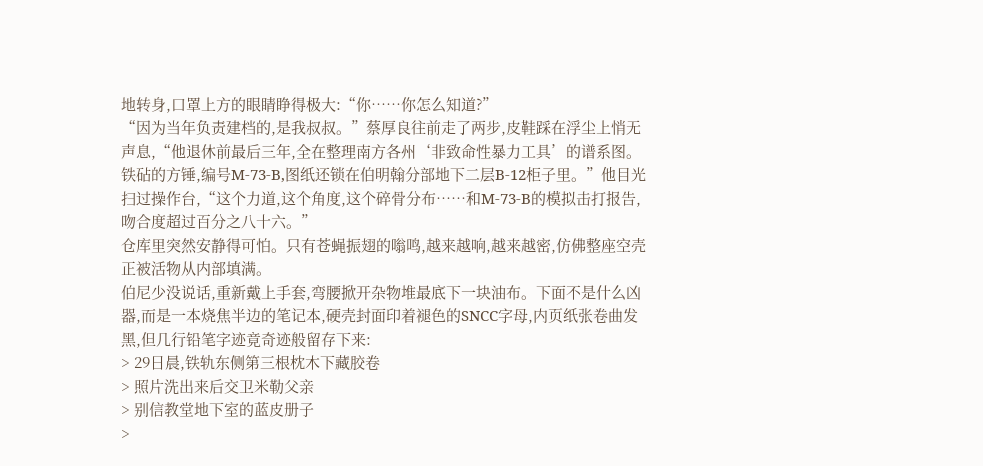地转身,口罩上方的眼睛睁得极大:“你……你怎么知道?”
“因为当年负责建档的,是我叔叔。”蔡厚良往前走了两步,皮鞋踩在浮尘上悄无声息,“他退休前最后三年,全在整理南方各州‘非致命性暴力工具’的谱系图。铁砧的方锤,编号M-73-B,图纸还锁在伯明翰分部地下二层B-12柜子里。”他目光扫过操作台,“这个力道,这个角度,这个碎骨分布……和M-73-B的模拟击打报告,吻合度超过百分之八十六。”
仓库里突然安静得可怕。只有苍蝇振翅的嗡鸣,越来越响,越来越密,仿佛整座空壳正被活物从内部填满。
伯尼少没说话,重新戴上手套,弯腰掀开杂物堆最底下一块油布。下面不是什么凶器,而是一本烧焦半边的笔记本,硬壳封面印着褪色的SNCC字母,内页纸张卷曲发黑,但几行铅笔字迹竟奇迹般留存下来:
> 29日晨,铁轨东侧第三根枕木下藏胶卷
> 照片洗出来后交卫米勒父亲
> 别信教堂地下室的蓝皮册子
>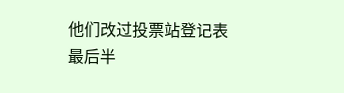他们改过投票站登记表
最后半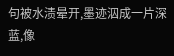句被水渍晕开,墨迹泅成一片深蓝,像